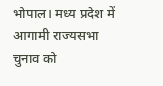भोपाल। मध्य प्रदेश में आगामी राज्यसभा चुनाव को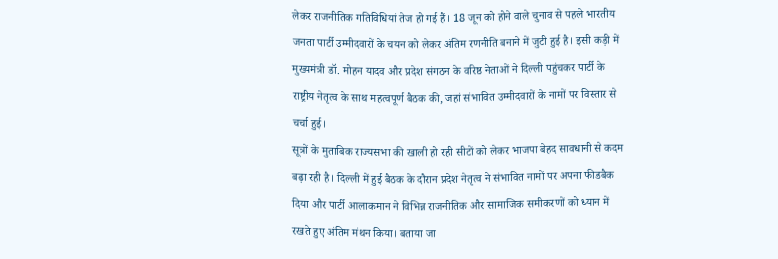लेकर राजनीतिक गतिविधियां तेज हो गई हैं। 18 जून को होने वाले चुनाव से पहले भारतीय जनता पार्टी उम्मीदवारों के चयन को लेकर अंतिम रणनीति बनाने में जुटी हुई है। इसी कड़ी में मुख्यमंत्री डॉ. मोहन यादव और प्रदेश संगठन के वरिष्ठ नेताओं ने दिल्ली पहुंचकर पार्टी के राष्ट्रीय नेतृत्व के साथ महत्वपूर्ण बैठक की, जहां संभावित उम्मीदवारों के नामों पर विस्तार से चर्चा हुई।
सूत्रों के मुताबिक राज्यसभा की खाली हो रही सीटों को लेकर भाजपा बेहद सावधानी से कदम बढ़ा रही है। दिल्ली में हुई बैठक के दौरान प्रदेश नेतृत्व ने संभावित नामों पर अपना फीडबैक दिया और पार्टी आलाकमान ने विभिन्न राजनीतिक और सामाजिक समीकरणों को ध्यान में रखते हुए अंतिम मंथन किया। बताया जा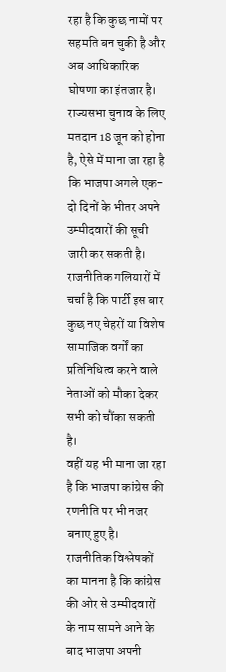रहा है कि कुछ नामों पर सहमति बन चुकी है और अब आधिकारिक घोषणा का इंतजार है।
राज्यसभा चुनाव के लिए मतदान 18 जून को होना है, ऐसे में माना जा रहा है कि भाजपा अगले एक-दो दिनों के भीतर अपने उम्मीदवारों की सूची जारी कर सकती है। राजनीतिक गलियारों में चर्चा है कि पार्टी इस बार कुछ नए चेहरों या विशेष सामाजिक वर्गों का प्रतिनिधित्व करने वाले नेताओं को मौका देकर सभी को चौंका सकती है।
वहीं यह भी माना जा रहा है कि भाजपा कांग्रेस की रणनीति पर भी नजर बनाए हुए है। राजनीतिक विश्लेषकों का मानना है कि कांग्रेस की ओर से उम्मीदवारों के नाम सामने आने के बाद भाजपा अपनी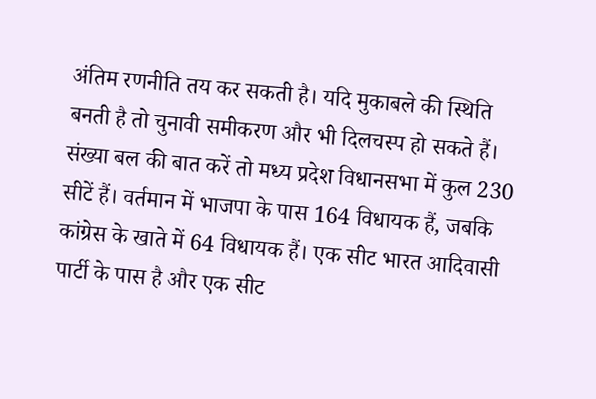अंतिम रणनीति तय कर सकती है। यदि मुकाबले की स्थिति बनती है तो चुनावी समीकरण और भी दिलचस्प हो सकते हैं।
संख्या बल की बात करें तो मध्य प्रदेश विधानसभा में कुल 230 सीटें हैं। वर्तमान में भाजपा के पास 164 विधायक हैं, जबकि कांग्रेस के खाते में 64 विधायक हैं। एक सीट भारत आदिवासी पार्टी के पास है और एक सीट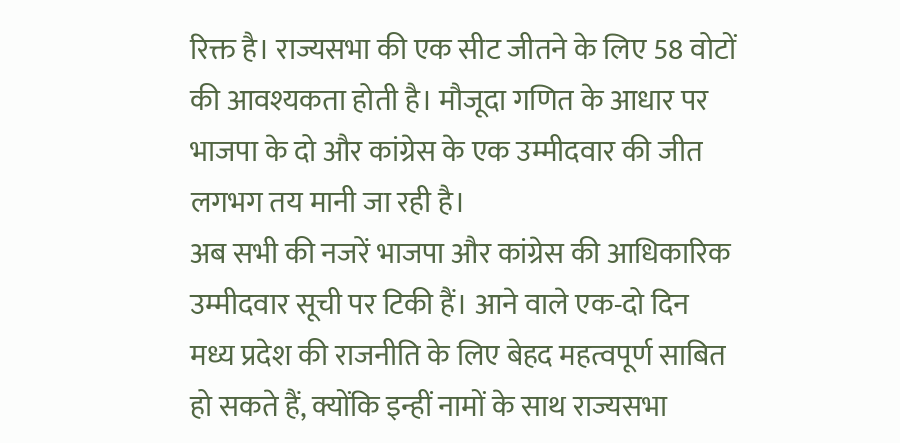रिक्त है। राज्यसभा की एक सीट जीतने के लिए 58 वोटों की आवश्यकता होती है। मौजूदा गणित के आधार पर भाजपा के दो और कांग्रेस के एक उम्मीदवार की जीत लगभग तय मानी जा रही है।
अब सभी की नजरें भाजपा और कांग्रेस की आधिकारिक उम्मीदवार सूची पर टिकी हैं। आने वाले एक-दो दिन मध्य प्रदेश की राजनीति के लिए बेहद महत्वपूर्ण साबित हो सकते हैं, क्योंकि इन्हीं नामों के साथ राज्यसभा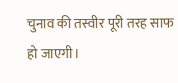चुनाव की तस्वीर पूरी तरह साफ हो जाएगी।